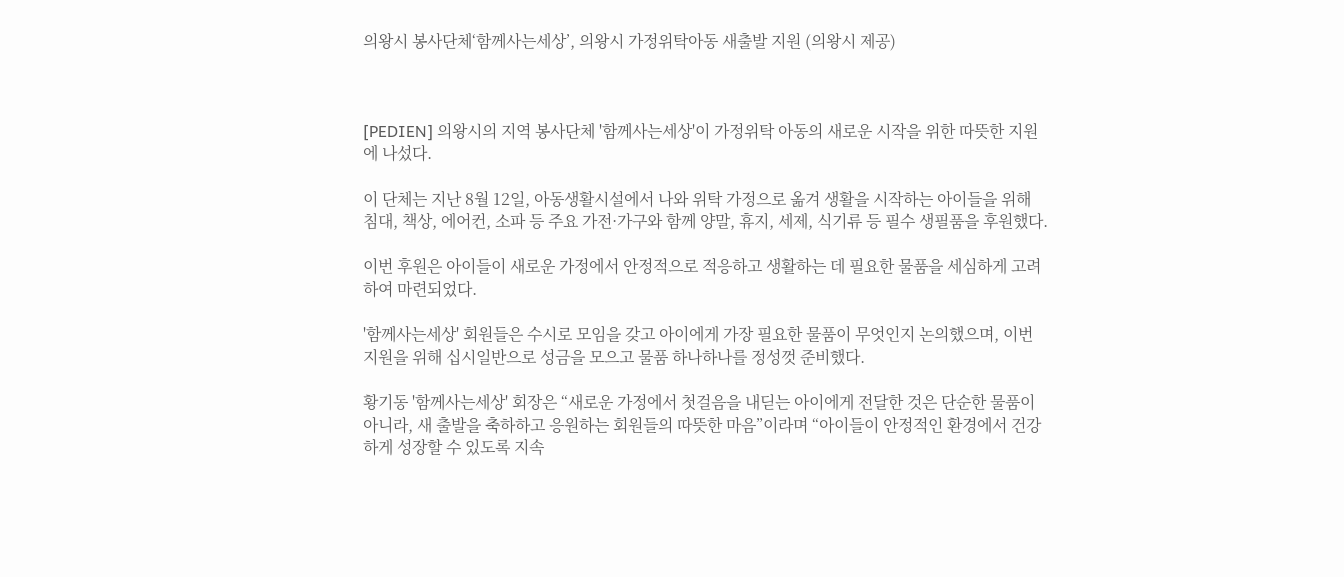의왕시 봉사단체‘함께사는세상’, 의왕시 가정위탁아동 새출발 지원 (의왕시 제공)



[PEDIEN] 의왕시의 지역 봉사단체 '함께사는세상'이 가정위탁 아동의 새로운 시작을 위한 따뜻한 지원에 나섰다.

이 단체는 지난 8월 12일, 아동생활시설에서 나와 위탁 가정으로 옮겨 생활을 시작하는 아이들을 위해 침대, 책상, 에어컨, 소파 등 주요 가전·가구와 함께 양말, 휴지, 세제, 식기류 등 필수 생필품을 후원했다.

이번 후원은 아이들이 새로운 가정에서 안정적으로 적응하고 생활하는 데 필요한 물품을 세심하게 고려하여 마련되었다.

'함께사는세상' 회원들은 수시로 모임을 갖고 아이에게 가장 필요한 물품이 무엇인지 논의했으며, 이번 지원을 위해 십시일반으로 성금을 모으고 물품 하나하나를 정성껏 준비했다.

황기동 '함께사는세상' 회장은 “새로운 가정에서 첫걸음을 내딛는 아이에게 전달한 것은 단순한 물품이 아니라, 새 출발을 축하하고 응원하는 회원들의 따뜻한 마음”이라며 “아이들이 안정적인 환경에서 건강하게 성장할 수 있도록 지속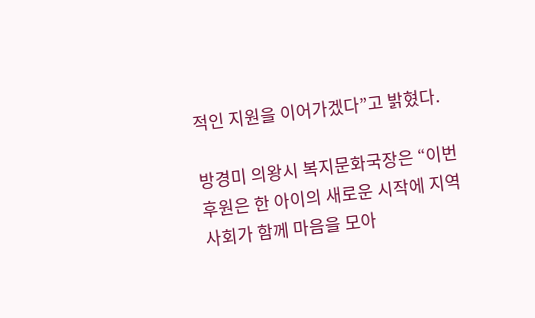적인 지원을 이어가겠다”고 밝혔다.

방경미 의왕시 복지문화국장은 “이번 후원은 한 아이의 새로운 시작에 지역사회가 함께 마음을 모아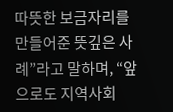따뜻한 보금자리를 만들어준 뜻깊은 사례”라고 말하며, “앞으로도 지역사회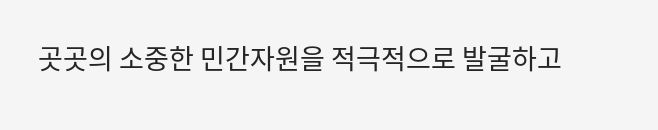곳곳의 소중한 민간자원을 적극적으로 발굴하고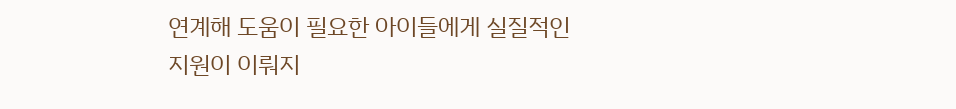연계해 도움이 필요한 아이들에게 실질적인 지원이 이뤄지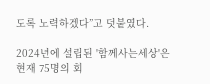도록 노력하겠다”고 덧붙였다.

2024년에 설립된 '함께사는세상'은 현재 75명의 회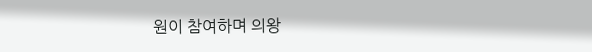원이 참여하며 의왕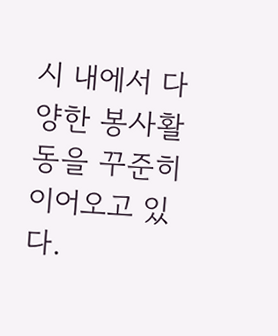시 내에서 다양한 봉사활동을 꾸준히 이어오고 있다.